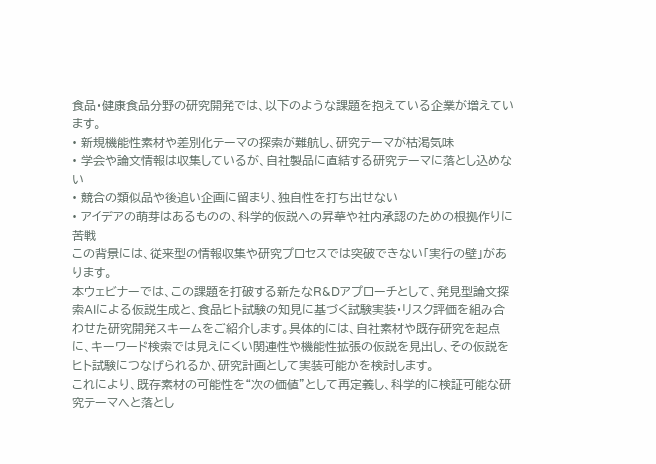食品・健康食品分野の研究開発では、以下のような課題を抱えている企業が増えています。
• 新規機能性素材や差別化テーマの探索が難航し、研究テーマが枯渇気味
• 学会や論文情報は収集しているが、自社製品に直結する研究テーマに落とし込めない
• 競合の類似品や後追い企画に留まり、独自性を打ち出せない
• アイデアの萌芽はあるものの、科学的仮説への昇華や社内承認のための根拠作りに苦戦
この背景には、従来型の情報収集や研究プロセスでは突破できない「実行の壁」があります。
本ウェビナーでは、この課題を打破する新たなR&Dアプローチとして、発見型論文探索AIによる仮説生成と、食品ヒト試験の知見に基づく試験実装・リスク評価を組み合わせた研究開発スキームをご紹介します。具体的には、自社素材や既存研究を起点に、キーワード検索では見えにくい関連性や機能性拡張の仮説を見出し、その仮説をヒト試験につなげられるか、研究計画として実装可能かを検討します。
これにより、既存素材の可能性を“次の価値”として再定義し、科学的に検証可能な研究テーマへと落とし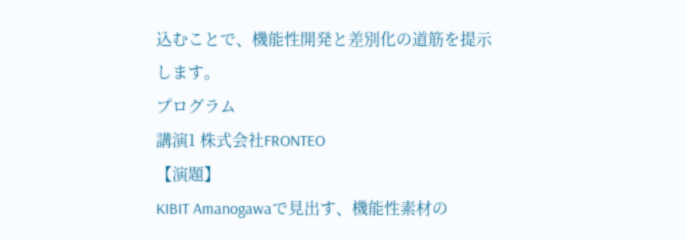込むことで、機能性開発と差別化の道筋を提示します。
プログラム
講演1 株式会社FRONTEO
【演題】
KIBIT Amanogawaで見出す、機能性素材の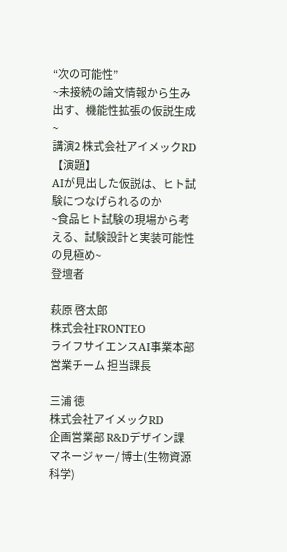“次の可能性”
~未接続の論文情報から生み出す、機能性拡張の仮説生成~
講演2 株式会社アイメックRD
【演題】
AIが見出した仮説は、ヒト試験につなげられるのか
~食品ヒト試験の現場から考える、試験設計と実装可能性の見極め~
登壇者

萩原 啓太郎
株式会社FRONTEO
ライフサイエンスAI事業本部
営業チーム 担当課長

三浦 徳
株式会社アイメックRD
企画営業部 R&Dデザイン課
マネージャー/ 博士(生物資源科学)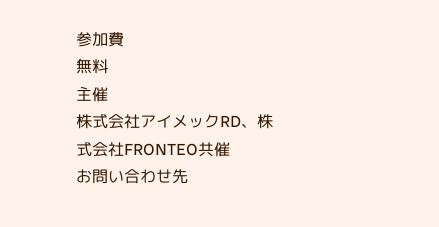参加費
無料
主催
株式会社アイメックRD、株式会社FRONTEO共催
お問い合わせ先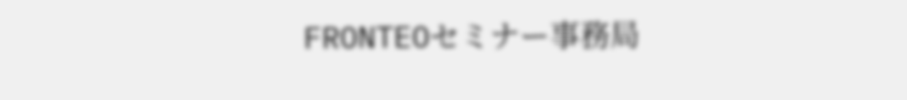FRONTEOセミナー事務局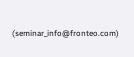(seminar_info@fronteo.com)